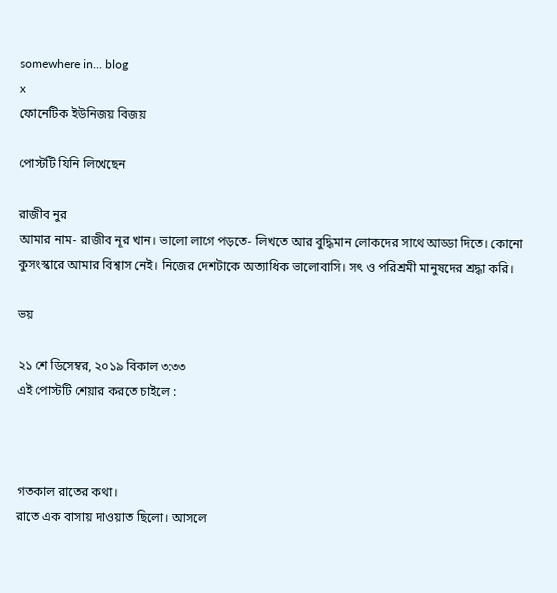somewhere in... blog
x
ফোনেটিক ইউনিজয় বিজয়

পোস্টটি যিনি লিখেছেন

রাজীব নুর
আমার নাম- রাজীব নূর খান। ভালো লাগে পড়তে- লিখতে আর বুদ্ধিমান লোকদের সাথে আড্ডা দিতে। কোনো কুসংস্কারে আমার বিশ্বাস নেই। নিজের দেশটাকে অত্যাধিক ভালোবাসি। সৎ ও পরিশ্রমী মানুষদের শ্রদ্ধা করি।

ভয়

২১ শে ডিসেম্বর, ২০১৯ বিকাল ৩:৩৩
এই পোস্টটি শেয়ার করতে চাইলে :



গতকাল রাতের কথা।
রাতে এক বাসায় দাওয়াত ছিলো। আসলে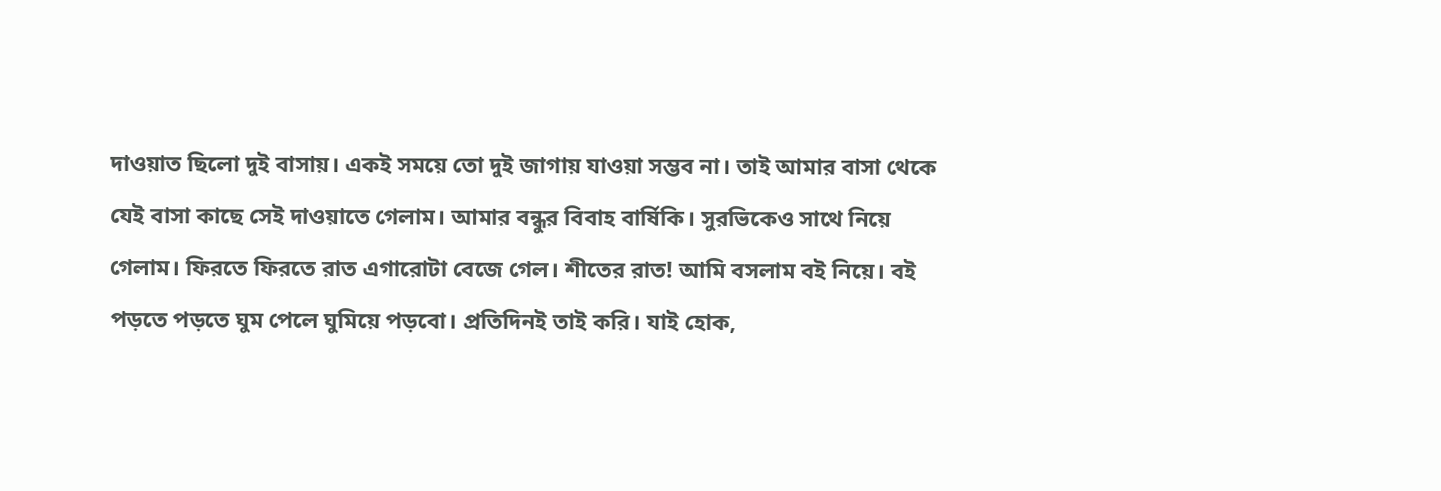দাওয়াত ছিলো দুই বাসায়। একই সময়ে তো দুই জাগায় যাওয়া সম্ভব না। তাই আমার বাসা থেকে যেই বাসা কাছে সেই দাওয়াতে গেলাম। আমার বন্ধুর বিবাহ বার্ষিকি। সুরভিকেও সাথে নিয়ে গেলাম। ফিরতে ফিরতে রাত এগারোটা বেজে গেল। শীতের রাত! আমি বসলাম বই নিয়ে। বই পড়তে পড়তে ঘুম পেলে ঘুমিয়ে পড়বো। প্রতিদিনই তাই করি। যাই হোক,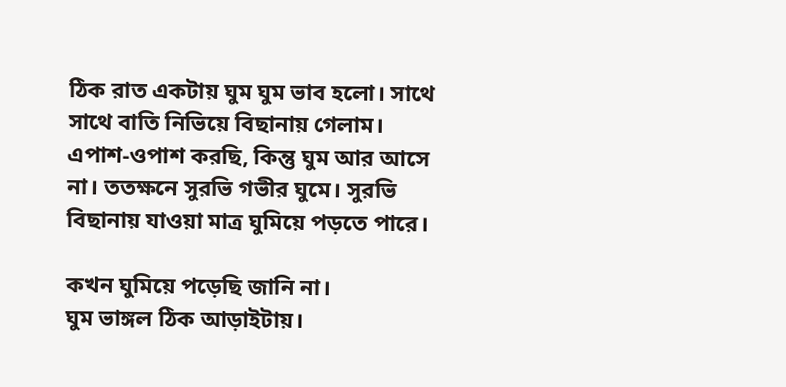ঠিক রাত একটায় ঘুম ঘুম ভাব হলো। সাথে সাথে বাতি নিভিয়ে বিছানায় গেলাম। এপাশ-ওপাশ করছি, কিন্তু ঘুম আর আসে না। ততক্ষনে সুরভি গভীর ঘুমে। সুরভি বিছানায় যাওয়া মাত্র ঘুমিয়ে পড়তে পারে।

কখন ঘুমিয়ে পড়েছি জানি না।
ঘুম ভাঙ্গল ঠিক আড়াইটায়।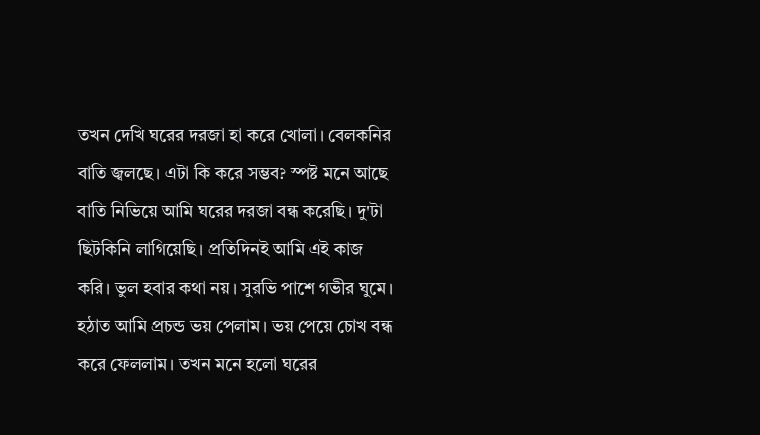তখন দেখি ঘরের দরজা হা করে খোলা। বেলকনির বাতি জ্বলছে। এটা কি করে সম্ভব? স্পষ্ট মনে আছে বাতি নিভিয়ে আমি ঘরের দরজা বন্ধ করেছি। দু'টা ছিটকিনি লাগিয়েছি। প্রতিদিনই আমি এই কাজ করি। ভুল হবার কথা নয়। সুরভি পাশে গভীর ঘুমে। হঠাত আমি প্রচন্ড ভয় পেলাম। ভয় পেয়ে চোখ বন্ধ করে ফেললাম। তখন মনে হলো ঘরের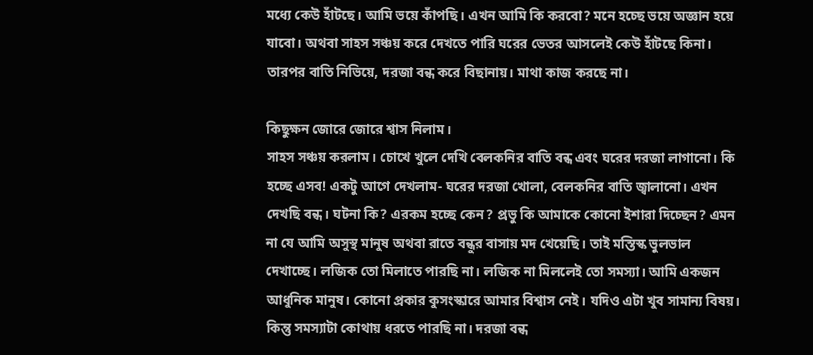মধ্যে কেউ হাঁটছে। আমি ভয়ে কাঁপছি। এখন আমি কি করবো? মনে হচ্ছে ভয়ে অজ্ঞান হয়ে যাবো। অথবা সাহস সঞ্চয় করে দেখতে পারি ঘরের ভেতর আসলেই কেউ হাঁটছে কিনা। তারপর বাতি নিভিয়ে, দরজা বন্ধ করে বিছানায়। মাথা কাজ করছে না।

কিছুক্ষন জোরে জোরে শ্বাস নিলাম।
সাহস সঞ্চয় করলাম। চোখে খুলে দেখি বেলকনির বাতি বন্ধ এবং ঘরের দরজা লাগানো। কি হচ্ছে এসব! একটু আগে দেখলাম- ঘরের দরজা খোলা, বেলকনির বাতি জ্বালানো। এখন দেখছি বন্ধ। ঘটনা কি? এরকম হচ্ছে কেন? প্রভু কি আমাকে কোনো ইশারা দিচ্ছেন? এমন না যে আমি অসুস্থ মানুষ অথবা রাতে বন্ধুর বাসায় মদ খেয়েছি। তাই মস্তিস্ক ভুলভাল দেখাচ্ছে। লজিক তো মিলাতে পারছি না। লজিক না মিললেই তো সমস্যা। আমি একজন আধুনিক মানুষ। কোনো প্রকার কুসংস্কারে আমার বিশ্বাস নেই। যদিও এটা খুব সামান্য বিষয়। কিন্তু সমস্যাটা কোথায় ধরতে পারছি না। দরজা বন্ধ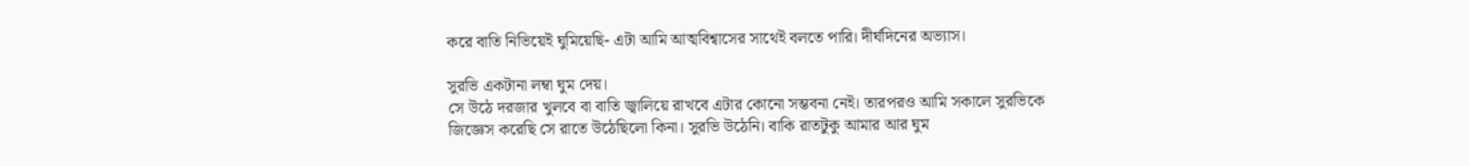করে বাতি নিভিয়েই ঘুমিয়েছি- এটা আমি আত্মবিশ্বাসের সাথেই বলতে পারি। দীর্ঘদিনের অভ্যাস।

সুরভি একটানা লম্বা ঘুম দেয়।
সে উঠে দরজার খুলবে বা বাতি জ্বালিয়ে রাখবে এটার কোনো সম্ভবনা নেই। তারপরও আমি সকালে সুরভিকে জিজ্ঞেস করেছি সে রাতে উঠেছিলো কিনা। সুরভি উঠেনি। বাকি রাতটুকু আমার আর ঘুম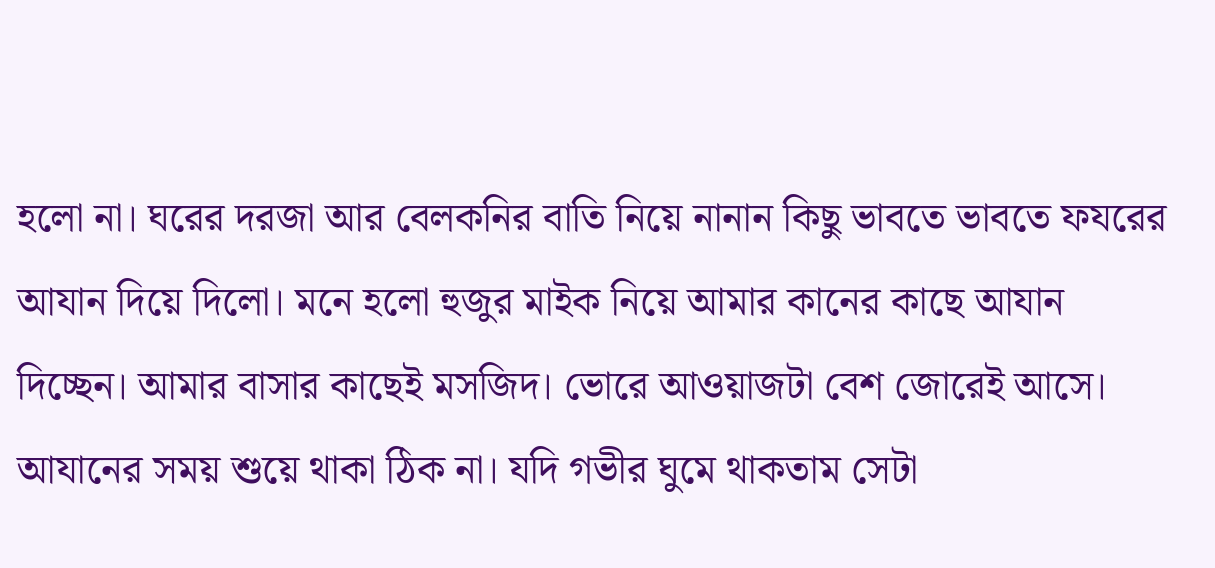হলো না। ঘরের দরজা আর বেলকনির বাতি নিয়ে নানান কিছু ভাবতে ভাবতে ফযরের আযান দিয়ে দিলো। মনে হলো হুজুর মাইক নিয়ে আমার কানের কাছে আযান দিচ্ছেন। আমার বাসার কাছেই মসজিদ। ভোরে আওয়াজটা বেশ জোরেই আসে। আযানের সময় শুয়ে থাকা ঠিক না। যদি গভীর ঘুমে থাকতাম সেটা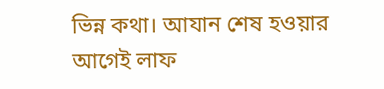ভিন্ন কথা। আযান শেষ হওয়ার আগেই লাফ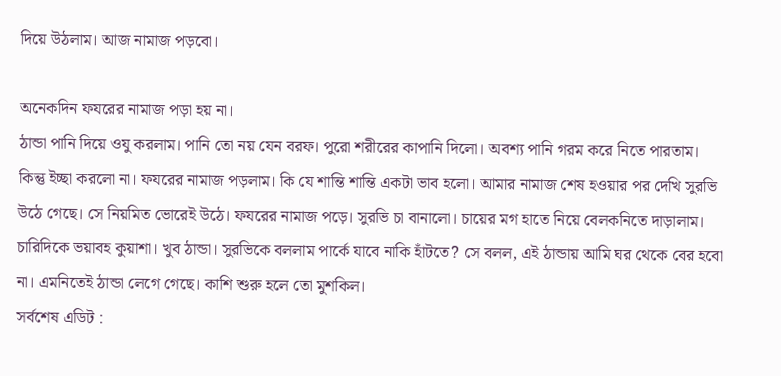দিয়ে উঠলাম। আজ নামাজ পড়বো।

অনেকদিন ফযরের নামাজ পড়া হয় না।
ঠান্ডা পানি দিয়ে ওযু করলাম। পানি তো নয় যেন বরফ। পুরো শরীরের কাপানি দিলো। অবশ্য পানি গরম করে নিতে পারতাম। কিন্তু ইচ্ছা করলো না। ফযরের নামাজ পড়লাম। কি যে শান্তি শান্তি একটা ভাব হলো। আমার নামাজ শেষ হওয়ার পর দেখি সুরভি উঠে গেছে। সে নিয়মিত ভোরেই উঠে। ফযরের নামাজ পড়ে। সুরভি চা বানালো। চায়ের মগ হাতে নিয়ে বেলকনিতে দাড়ালাম। চারিদিকে ভয়াবহ কুয়াশা। খুব ঠান্ডা। সুরভিকে বললাম পার্কে যাবে নাকি হাঁটতে? সে বলল, এই ঠান্ডায় আমি ঘর থেকে বের হবো না। এমনিতেই ঠান্ডা লেগে গেছে। কাশি শুরু হলে তো মুশকিল।
সর্বশেষ এডিট :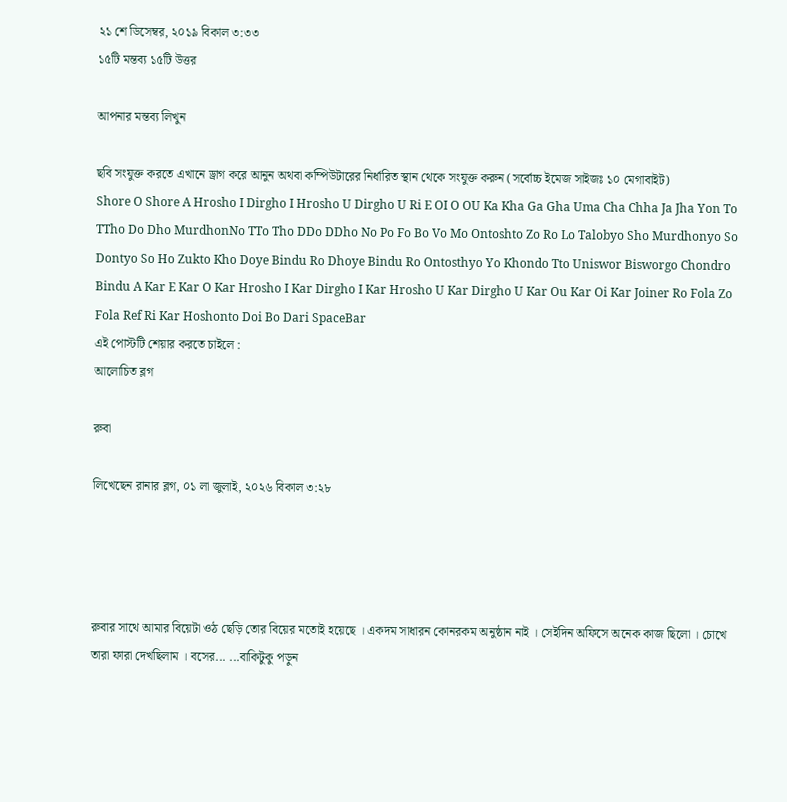২১ শে ডিসেম্বর, ২০১৯ বিকাল ৩:৩৩
১৫টি মন্তব্য ১৫টি উত্তর

আপনার মন্তব্য লিখুন

ছবি সংযুক্ত করতে এখানে ড্রাগ করে আনুন অথবা কম্পিউটারের নির্ধারিত স্থান থেকে সংযুক্ত করুন (সর্বোচ্চ ইমেজ সাইজঃ ১০ মেগাবাইট)
Shore O Shore A Hrosho I Dirgho I Hrosho U Dirgho U Ri E OI O OU Ka Kha Ga Gha Uma Cha Chha Ja Jha Yon To TTho Do Dho MurdhonNo TTo Tho DDo DDho No Po Fo Bo Vo Mo Ontoshto Zo Ro Lo Talobyo Sho Murdhonyo So Dontyo So Ho Zukto Kho Doye Bindu Ro Dhoye Bindu Ro Ontosthyo Yo Khondo Tto Uniswor Bisworgo Chondro Bindu A Kar E Kar O Kar Hrosho I Kar Dirgho I Kar Hrosho U Kar Dirgho U Kar Ou Kar Oi Kar Joiner Ro Fola Zo Fola Ref Ri Kar Hoshonto Doi Bo Dari SpaceBar
এই পোস্টটি শেয়ার করতে চাইলে :
আলোচিত ব্লগ

রুবা

লিখেছেন রানার ব্লগ, ০১ লা জুলাই, ২০২৬ বিকাল ৩:২৮




রুবার সাথে আমার বিয়েটা ওঠ ছেড়ি তোর বিয়ের মতোই হয়েছে । একদম সাধারন কোনরকম অনুষ্ঠান নাই । সেইদিন অফিসে অনেক কাজ ছিলো । চোখে তারা ফারা দেখছিলাম । বসের... ...বাকিটুকু পড়ুন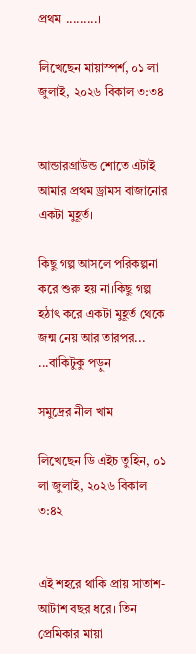প্রথম .........।

লিখেছেন মায়াস্পর্শ, ০১ লা জুলাই, ২০২৬ বিকাল ৩:৩৪


আন্ডারগ্রাউন্ড শোতে এটাই আমার প্রথম ড্রামস বাজানোর একটা মুহূর্ত।

কিছু গল্প আসলে পরিকল্পনা করে শুরু হয় না।কিছু গল্প হঠাৎ করে একটা মুহূর্ত থেকে জন্ম নেয় আর তারপর... ...বাকিটুকু পড়ুন

সমুদ্রের নীল খাম

লিখেছেন ডি এইচ তুহিন, ০১ লা জুলাই, ২০২৬ বিকাল ৩:৪২


এই শহরে থাকি প্রায় সাতাশ-আটাশ বছর ধরে। তিন প্রেমিকার মায়া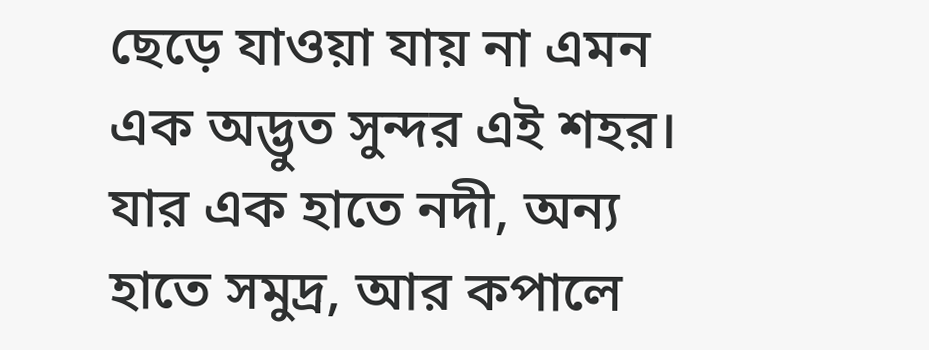ছেড়ে যাওয়া যায় না এমন এক অদ্ভুত সুন্দর এই শহর। যার এক হাতে নদী, অন্য হাতে সমুদ্র, আর কপালে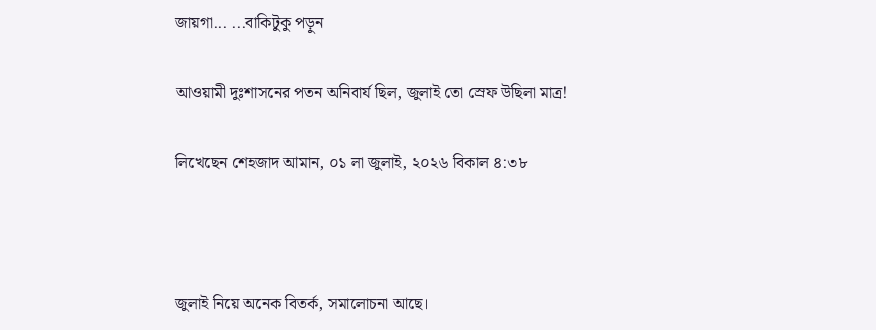জায়গা... ...বাকিটুকু পড়ুন

আওয়ামী দুঃশাসনের পতন অনিবার্য ছিল, জুলাই তো স্রেফ উছিলা মাত্র!

লিখেছেন শেহজাদ আমান, ০১ লা জুলাই, ২০২৬ বিকাল ৪:৩৮



জুলাই নিয়ে অনেক বিতর্ক, সমালোচনা আছে।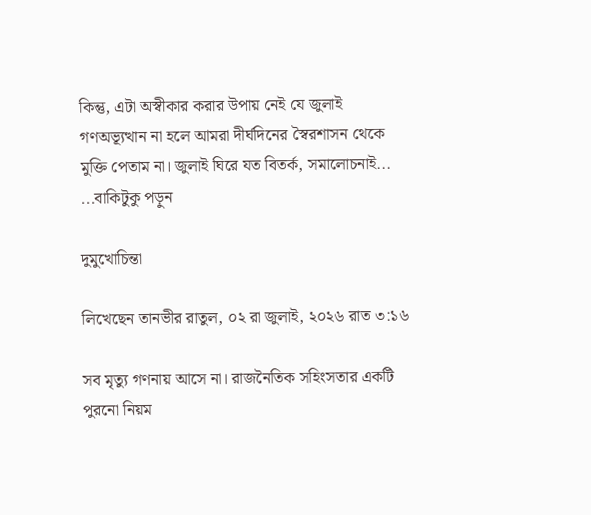কিন্তু, এটা অস্বীকার করার উপায় নেই যে জুলাই গণঅভ্যূত্থান না হলে আমরা দীর্ঘদিনের স্বৈরশাসন থেকে মুক্তি পেতাম না। জুলাই ঘিরে যত বিতর্ক, সমালোচনাই... ...বাকিটুকু পড়ুন

দুমুখোচিন্তা

লিখেছেন তানভীর রাতুল, ০২ রা জুলাই, ২০২৬ রাত ৩:১৬

সব মৃত্যু গণনায় আসে না। রাজনৈতিক সহিংসতার একটি পুরনো নিয়ম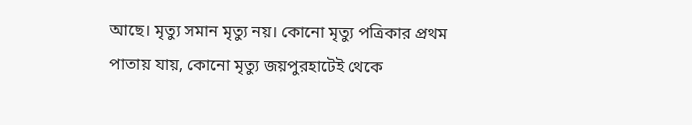আছে। মৃত্যু সমান মৃত্যু নয়। কোনো মৃত্যু পত্রিকার প্রথম পাতায় যায়, কোনো মৃত্যু জয়পুরহাটেই থেকে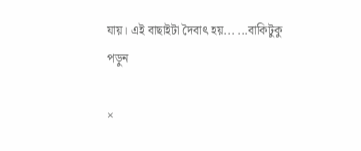যায়। এই বাছাইটা দৈবাৎ হয়... ...বাকিটুকু পড়ুন

×